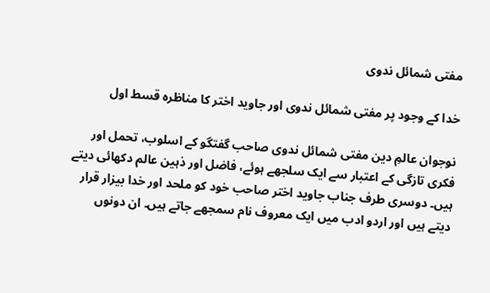مفتی شمائل ندوی

خدا کے وجود پر مفتی شمائل ندوی اور جاوید اختر کا مناظرہ قسط اول

نوجوان عالمِ دین مفتی شمائل ندوی صاحب گفتگو کے اسلوب، تحمل اور فکری تازگی کے اعتبار سے ایک سلجھے ہوئے، فاضل اور ذہین عالم دکھائی دیتے ہیں۔ دوسری طرف جناب جاوید اختر صاحب خود کو ملحد اور خدا بیزار قرار دیتے ہیں اور اردو ادب میں ایک معروف نام سمجھے جاتے ہیں۔ ان دونوں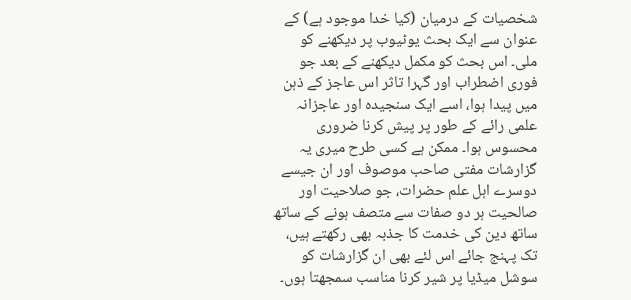شخصیات کے درمیان (کیا خدا موجود ہے) کے عنوان سے ایک بحث یوٹیوب پر دیکھنے کو ملی۔ اس بحث کو مکمل دیکھنے کے بعد جو فوری اضطراب اور گہرا تاثر اس عاجز کے ذہن میں پیدا ہوا، اسے ایک سنجیدہ اور عاجزانہ علمی رائے کے طور پر پیش کرنا ضروری محسوس ہوا۔ ممکن ہے کسی طرح میری یہ گزارشات مفتی صاحب موصوف اور ان جیسے دوسرے اہل علم حضرات، جو صلاحیت اور صالحیت ہر دو صفات سے متصف ہونے کے ساتھ ساتھ دین کی خدمت کا جذبہ بھی رکھتے ہیں، تک پہنج جائے اس لئے بھی ان گزارشات کو سوشل میڈیا پر شیر کرنا مناسب سمجھتا ہوں۔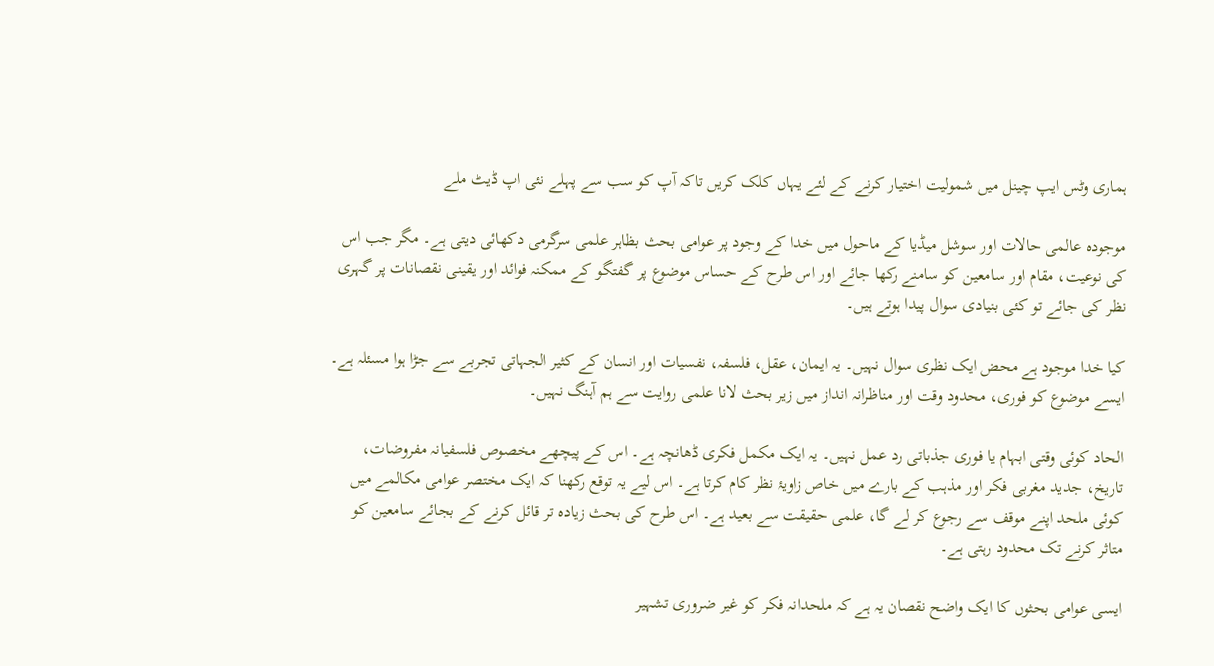ہماری وٹس ایپ چینل میں شمولیت اختیار کرنے کے لئے یہاں کلک کریں تاکہ آپ کو سب سے پہلے نئی اپ ڈیٹ ملے

موجودہ عالمی حالات اور سوشل میڈیا کے ماحول میں خدا کے وجود پر عوامی بحث بظاہر علمی سرگرمی دکھائی دیتی ہے۔ مگر جب اس کی نوعیت، مقام اور سامعین کو سامنے رکھا جائے اور اس طرح کے حساس موضوع پر گفتگو کے ممکنہ فوائد اور یقینی نقصانات پر گہری نظر کی جائے تو کئی بنیادی سوال پیدا ہوتے ہیں۔

کیا خدا موجود ہے محض ایک نظری سوال نہیں۔ یہ ایمان، عقل، فلسفہ، نفسیات اور انسان کے کثیر الجہاتی تجربے سے جڑا ہوا مسئلہ ہے۔ ایسے موضوع کو فوری، محدود وقت اور مناظرانہ انداز میں زیر بحث لانا علمی روایت سے ہم آہنگ نہیں۔

الحاد کوئی وقتی ابہام یا فوری جذباتی رد عمل نہیں۔ یہ ایک مکمل فکری ڈھانچہ ہے۔ اس کے پیچھے مخصوص فلسفیانہ مفروضات، تاریخ، جدید مغربی فکر اور مذہب کے بارے میں خاص زاویۂ نظر کام کرتا ہے۔ اس لیے یہ توقع رکھنا کہ ایک مختصر عوامی مکالمے میں کوئی ملحد اپنے موقف سے رجوع کر لے گا، علمی حقیقت سے بعید ہے۔ اس طرح کی بحث زیادہ تر قائل کرنے کے بجائے سامعین کو متاثر کرنے تک محدود رہتی ہے۔

ایسی عوامی بحثوں کا ایک واضح نقصان یہ ہے کہ ملحدانہ فکر کو غیر ضروری تشہیر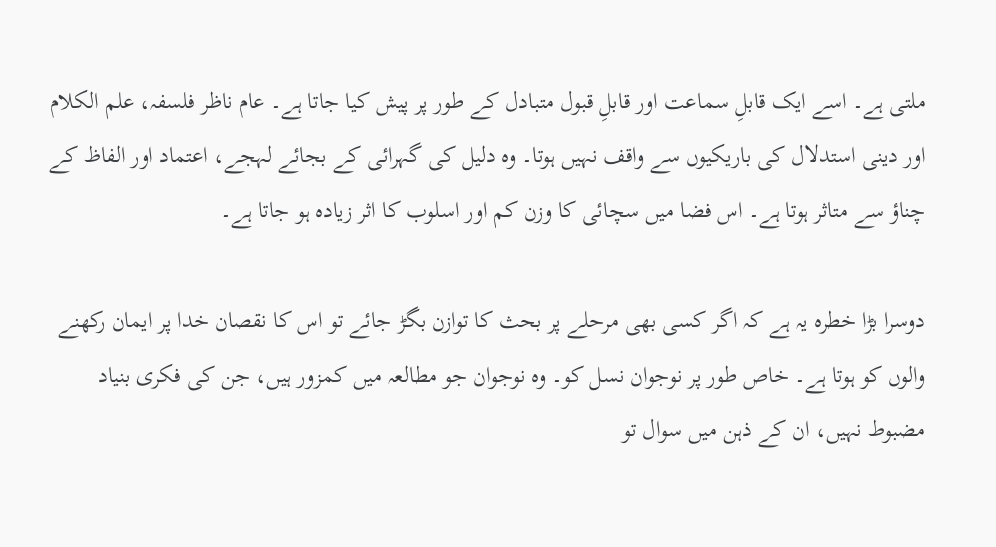ملتی ہے۔ اسے ایک قابلِ سماعت اور قابلِ قبول متبادل کے طور پر پیش کیا جاتا ہے۔ عام ناظر فلسفہ، علم الکلام اور دینی استدلال کی باریکیوں سے واقف نہیں ہوتا۔ وہ دلیل کی گہرائی کے بجائے لہجے، اعتماد اور الفاظ کے چناؤ سے متاثر ہوتا ہے۔ اس فضا میں سچائی کا وزن کم اور اسلوب کا اثر زیادہ ہو جاتا ہے۔

دوسرا بڑا خطرہ یہ ہے کہ اگر کسی بھی مرحلے پر بحث کا توازن بگڑ جائے تو اس کا نقصان خدا پر ایمان رکھنے والوں کو ہوتا ہے۔ خاص طور پر نوجوان نسل کو۔ وہ نوجوان جو مطالعہ میں کمزور ہیں، جن کی فکری بنیاد مضبوط نہیں، ان کے ذہن میں سوال تو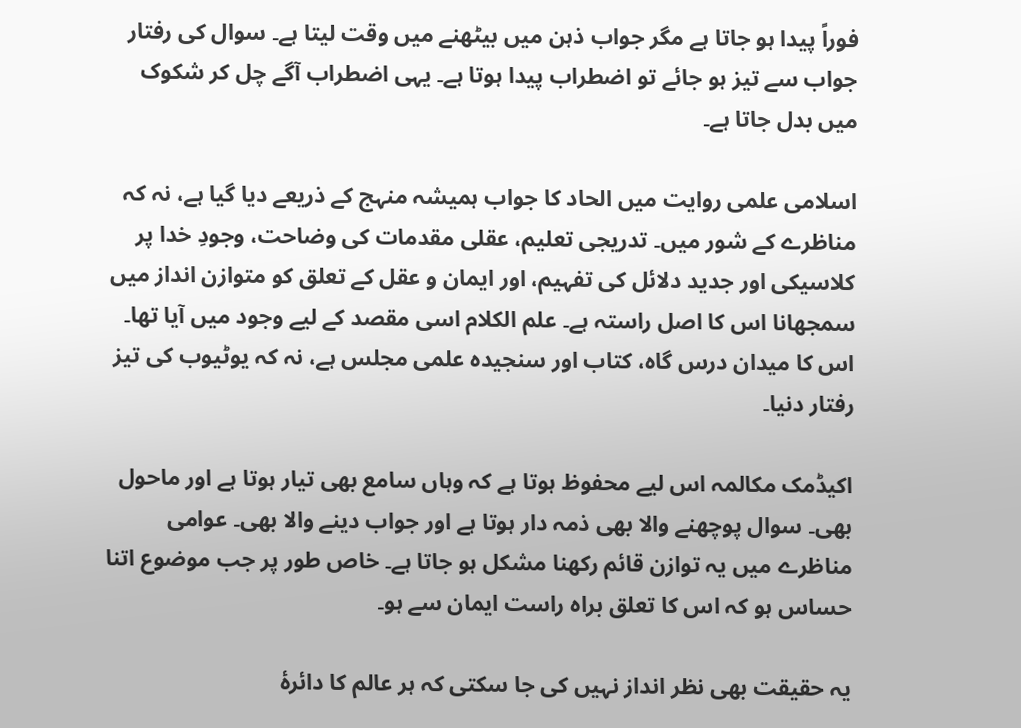فوراً پیدا ہو جاتا ہے مگر جواب ذہن میں بیٹھنے میں وقت لیتا ہے۔ سوال کی رفتار جواب سے تیز ہو جائے تو اضطراب پیدا ہوتا ہے۔ یہی اضطراب آگے چل کر شکوک میں بدل جاتا ہے۔

اسلامی علمی روایت میں الحاد کا جواب ہمیشہ منہج کے ذریعے دیا گیا ہے، نہ کہ مناظرے کے شور میں۔ تدریجی تعلیم، عقلی مقدمات کی وضاحت، وجودِ خدا پر کلاسیکی اور جدید دلائل کی تفہیم، اور ایمان و عقل کے تعلق کو متوازن انداز میں سمجھانا اس کا اصل راستہ ہے۔ علم الکلام اسی مقصد کے لیے وجود میں آیا تھا۔ اس کا میدان درس گاہ، کتاب اور سنجیدہ علمی مجلس ہے، نہ کہ یوٹیوب کی تیز رفتار دنیا۔

اکیڈمک مکالمہ اس لیے محفوظ ہوتا ہے کہ وہاں سامع بھی تیار ہوتا ہے اور ماحول بھی۔ سوال پوچھنے والا بھی ذمہ دار ہوتا ہے اور جواب دینے والا بھی۔ عوامی مناظرے میں یہ توازن قائم رکھنا مشکل ہو جاتا ہے۔ خاص طور پر جب موضوع اتنا حساس ہو کہ اس کا تعلق براہ راست ایمان سے ہو۔

یہ حقیقت بھی نظر انداز نہیں کی جا سکتی کہ ہر عالم کا دائرۂ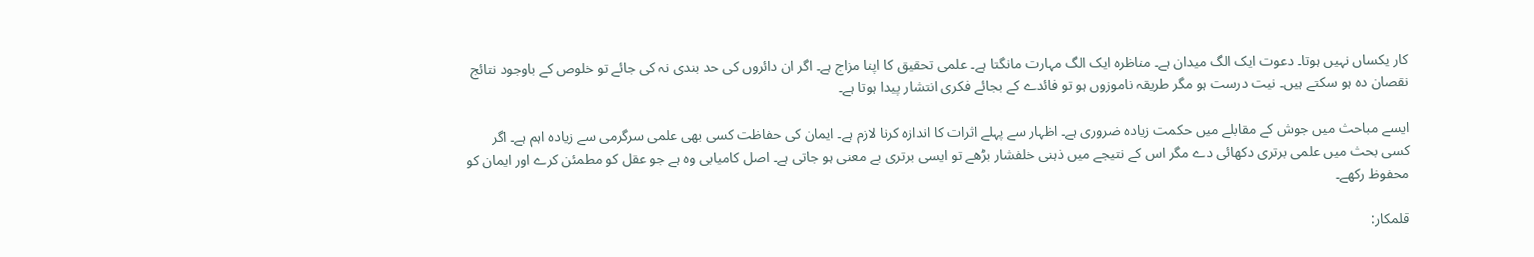کار یکساں نہیں ہوتا۔ دعوت ایک الگ میدان ہے۔ مناظرہ ایک الگ مہارت مانگتا ہے۔ علمی تحقیق کا اپنا مزاج ہے۔ اگر ان دائروں کی حد بندی نہ کی جائے تو خلوص کے باوجود نتائج نقصان دہ ہو سکتے ہیں۔ نیت درست ہو مگر طریقہ ناموزوں ہو تو فائدے کے بجائے فکری انتشار پیدا ہوتا ہے۔

ایسے مباحث میں جوش کے مقابلے میں حکمت زیادہ ضروری ہے۔ اظہار سے پہلے اثرات کا اندازہ کرنا لازم ہے۔ ایمان کی حفاظت کسی بھی علمی سرگرمی سے زیادہ اہم ہے۔ اگر کسی بحث میں علمی برتری دکھائی دے مگر اس کے نتیجے میں ذہنی خلفشار بڑھے تو ایسی برتری بے معنی ہو جاتی ہے۔ اصل کامیابی وہ ہے جو عقل کو مطمئن کرے اور ایمان کو محفوظ رکھے۔

قلمکار: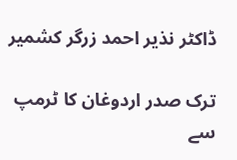ڈاکٹر نذیر احمد زرگر کشمیر

ترک صدر اردوغان کا ٹرمپ سے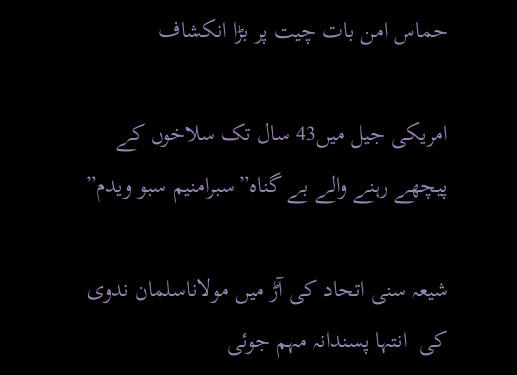حماس امن بات چیت پر بڑا انکشاف

امریکی جیل میں43 سال تک سلاخوں کے پیچھے رہنے والے بے گناہ”سبرامنیم سبو ویدم”

شیعہ سنی اتحاد کی آڑ میں مولاناسلمان ندوی  کی  انتہا پسندانہ مہم جوئی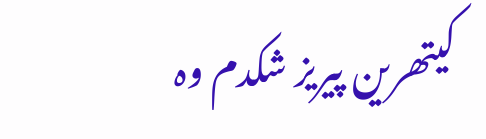کیتھرین پیریز شکدم وہ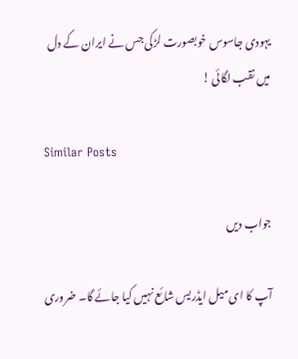یہودی جاسوس خوبصورت لڑکی جس نے ایران کے دل میں نقب لگائی !

Similar Posts

جواب دیں

آپ کا ای میل ایڈریس شائع نہیں کیا جائے گا۔ ضروری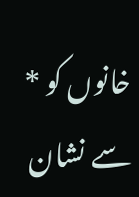خانوں کو * سے نشان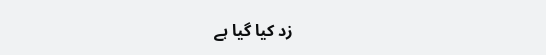زد کیا گیا ہے